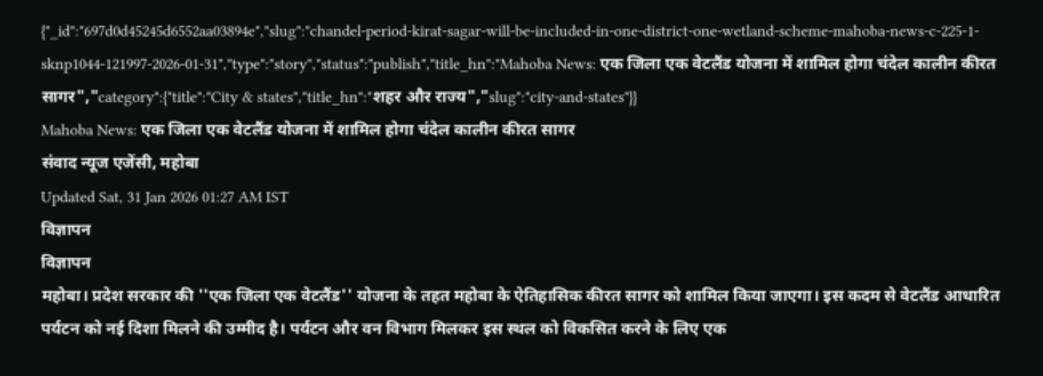{"_id":"697d0d45245d6552aa03894e","slug":"chandel-period-kirat-sagar-will-be-included-in-one-district-one-wetland-scheme-mahoba-news-c-225-1-sknp1044-121997-2026-01-31","type":"story","status":"publish","title_hn":"Mahoba News: एक जिला एक वेटलैंड योजना में शामिल होगा चंदेल कालीन कीरत सागर","category":{"title":"City & states","title_hn":"शहर और राज्य","slug":"city-and-states"}}
Mahoba News: एक जिला एक वेटलैंड योजना में शामिल होगा चंदेल कालीन कीरत सागर
संवाद न्यूज एजेंसी, महोबा
Updated Sat, 31 Jan 2026 01:27 AM IST
विज्ञापन
विज्ञापन
महोबा। प्रदेश सरकार की ''एक जिला एक वेटलैंड'' योजना के तहत महोबा के ऐतिहासिक कीरत सागर को शामिल किया जाएगा। इस कदम से वेटलैंड आधारित पर्यटन को नई दिशा मिलने की उम्मीद है। पर्यटन और वन विभाग मिलकर इस स्थल को विकसित करने के लिए एक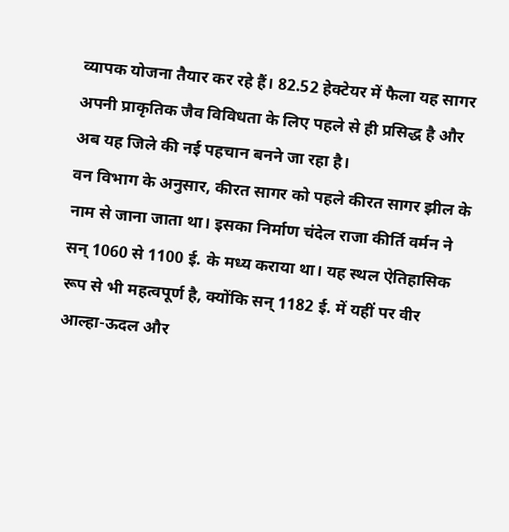व्यापक योजना तैयार कर रहे हैं। 82.52 हेक्टेयर में फैला यह सागर अपनी प्राकृतिक जैव विविधता के लिए पहले से ही प्रसिद्ध है और अब यह जिले की नई पहचान बनने जा रहा है।
वन विभाग के अनुसार, कीरत सागर को पहले कीरत सागर झील के नाम से जाना जाता था। इसका निर्माण चंदेल राजा कीर्ति वर्मन ने सन् 1060 से 1100 ई. के मध्य कराया था। यह स्थल ऐतिहासिक रूप से भी महत्वपूर्ण है, क्योंकि सन् 1182 ई. में यहीं पर वीर आल्हा-ऊदल और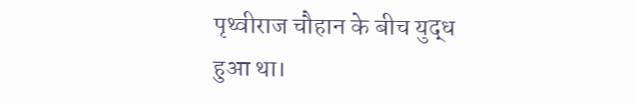पृथ्वीराज चौहान के बीच युद्ध हुआ था।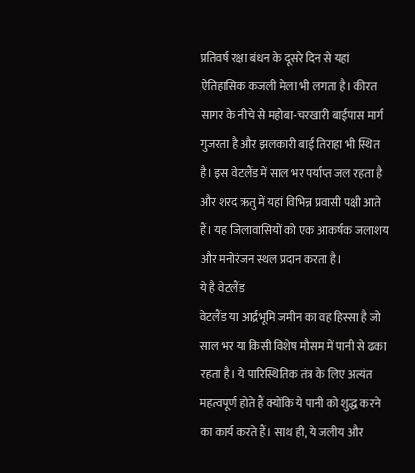प्रतिवर्ष रक्षा बंधन के दूसरे दिन से यहां ऐतिहासिक कजली मेला भी लगता है। कीरत सागर के नीचे से महोबा-चरखारी बाईपास मार्ग गुजरता है और झलकारी बाई तिराहा भी स्थित है। इस वेटलैंड में साल भर पर्याप्त जल रहता है और शरद ऋतु में यहां विभिन्न प्रवासी पक्षी आते हैं। यह जिलावासियों को एक आकर्षक जलाशय और मनोरंजन स्थल प्रदान करता है।
ये है वेटलैंड
वेटलैंड या आर्द्रभूमि जमीन का वह हिस्सा है जो साल भर या किसी विशेष मौसम में पानी से ढका रहता है। ये पारिस्थितिक तंत्र के लिए अत्यंत महत्वपूर्ण होते हैं क्योंकि ये पानी को शुद्ध करने का कार्य करते हैं। साथ ही, ये जलीय और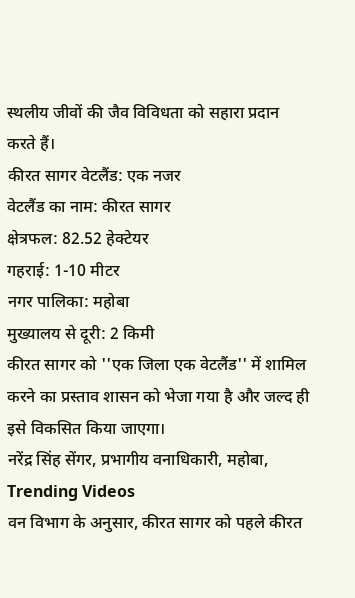स्थलीय जीवों की जैव विविधता को सहारा प्रदान करते हैं।
कीरत सागर वेटलैंड: एक नजर
वेटलैंड का नाम: कीरत सागर
क्षेत्रफल: 82.52 हेक्टेयर
गहराई: 1-10 मीटर
नगर पालिका: महोबा
मुख्यालय से दूरी: 2 किमी
कीरत सागर को ''एक जिला एक वेटलैंड'' में शामिल करने का प्रस्ताव शासन को भेजा गया है और जल्द ही इसे विकसित किया जाएगा।
नरेंद्र सिंह सेंगर, प्रभागीय वनाधिकारी, महोबा,
Trending Videos
वन विभाग के अनुसार, कीरत सागर को पहले कीरत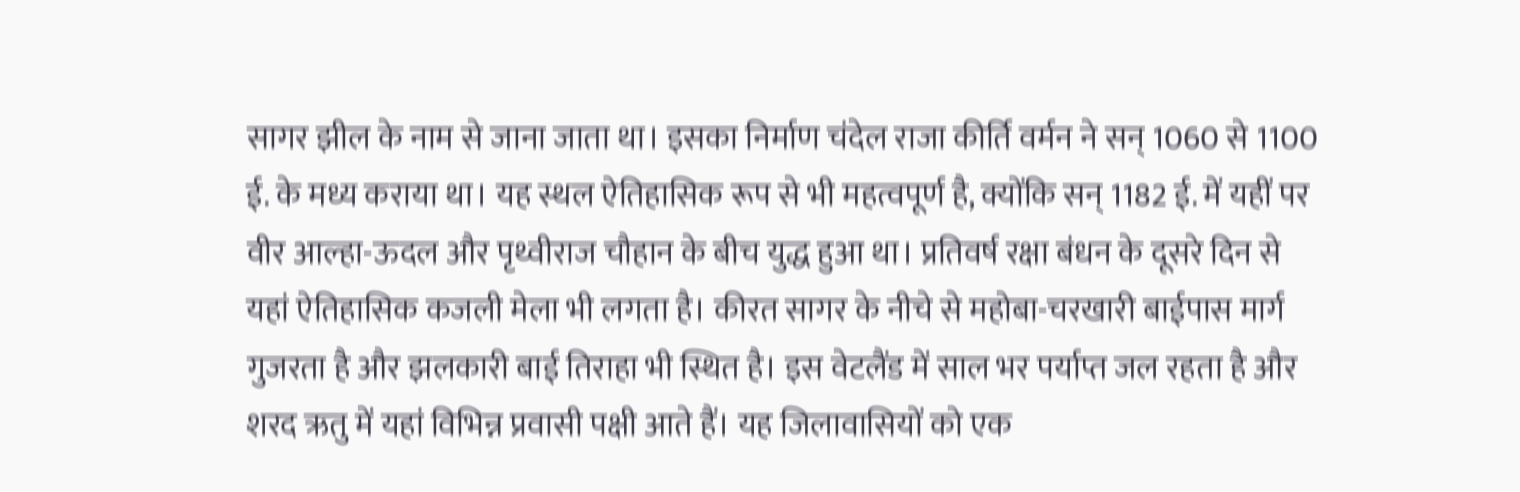सागर झील के नाम से जाना जाता था। इसका निर्माण चंदेल राजा कीर्ति वर्मन ने सन् 1060 से 1100 ई. के मध्य कराया था। यह स्थल ऐतिहासिक रूप से भी महत्वपूर्ण है, क्योंकि सन् 1182 ई. में यहीं पर वीर आल्हा-ऊदल और पृथ्वीराज चौहान के बीच युद्ध हुआ था। प्रतिवर्ष रक्षा बंधन के दूसरे दिन से यहां ऐतिहासिक कजली मेला भी लगता है। कीरत सागर के नीचे से महोबा-चरखारी बाईपास मार्ग गुजरता है और झलकारी बाई तिराहा भी स्थित है। इस वेटलैंड में साल भर पर्याप्त जल रहता है और शरद ऋतु में यहां विभिन्न प्रवासी पक्षी आते हैं। यह जिलावासियों को एक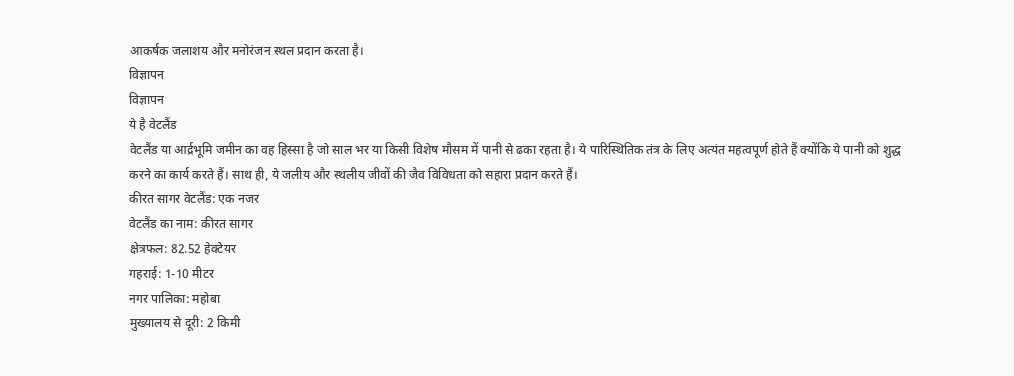आकर्षक जलाशय और मनोरंजन स्थल प्रदान करता है।
विज्ञापन
विज्ञापन
ये है वेटलैंड
वेटलैंड या आर्द्रभूमि जमीन का वह हिस्सा है जो साल भर या किसी विशेष मौसम में पानी से ढका रहता है। ये पारिस्थितिक तंत्र के लिए अत्यंत महत्वपूर्ण होते हैं क्योंकि ये पानी को शुद्ध करने का कार्य करते हैं। साथ ही, ये जलीय और स्थलीय जीवों की जैव विविधता को सहारा प्रदान करते हैं।
कीरत सागर वेटलैंड: एक नजर
वेटलैंड का नाम: कीरत सागर
क्षेत्रफल: 82.52 हेक्टेयर
गहराई: 1-10 मीटर
नगर पालिका: महोबा
मुख्यालय से दूरी: 2 किमी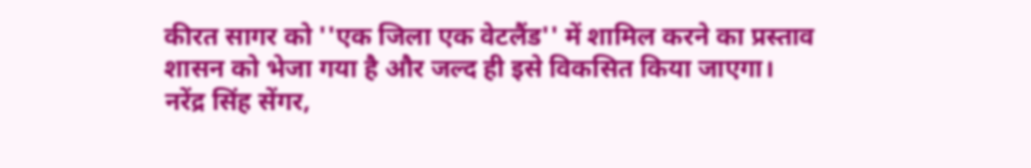कीरत सागर को ''एक जिला एक वेटलैंड'' में शामिल करने का प्रस्ताव शासन को भेजा गया है और जल्द ही इसे विकसित किया जाएगा।
नरेंद्र सिंह सेंगर,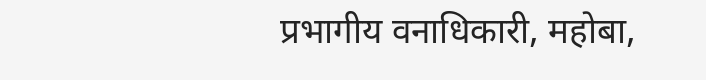प्रभागीय वनाधिकारी, महोबा,